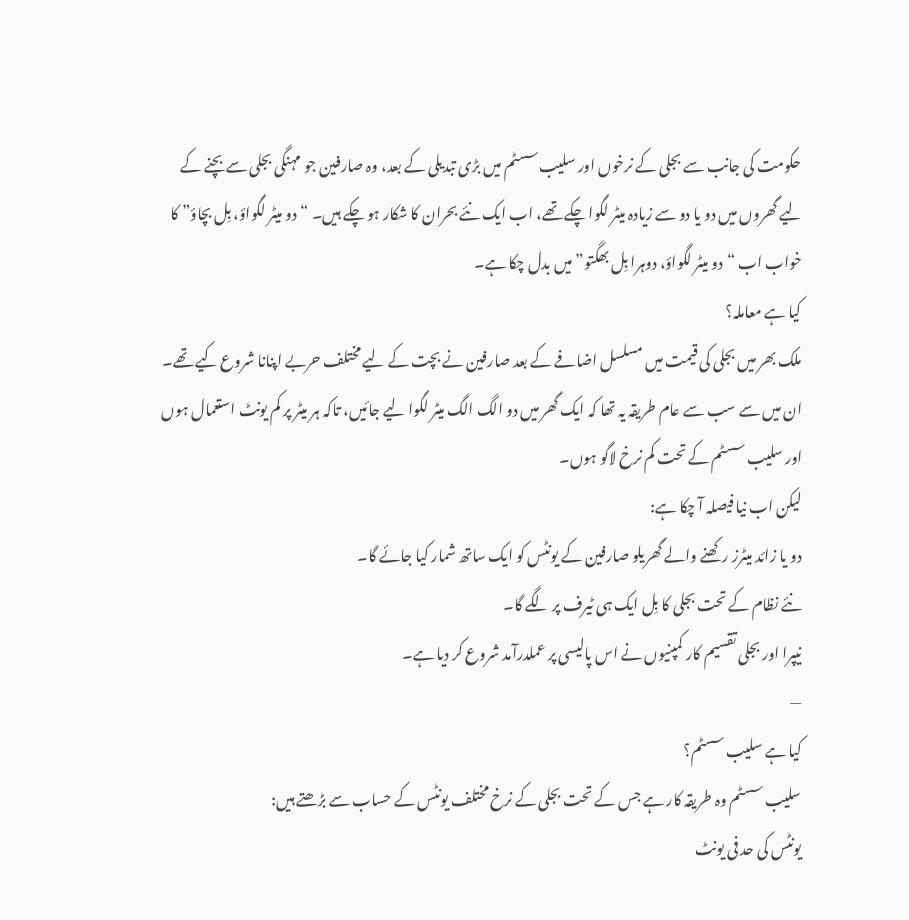حکومت کی جانب سے بجلی کے نرخوں اور سلیب سسٹم میں بڑی تبدیلی کے بعد، وہ صارفین جو مہنگی بجلی سے بچنے کے لیے گھروں میں دو یا دو سے زیادہ میٹر لگوا چکے تھے، اب ایک نئے بحران کا شکار ہو چکے ہیں۔ “دو میٹر لگواؤ، بِل بچاؤ” کا خواب اب “دو میٹر لگواؤ، دوہرا بِل بھگتو” میں بدل چکا ہے۔
کیا ہے معاملہ؟
ملک بھر میں بجلی کی قیمت میں مسلسل اضافے کے بعد صارفین نے بچت کے لیے مختلف حربے اپنانا شروع کیے تھے۔ ان میں سے سب سے عام طریقہ یہ تھا کہ ایک گھر میں دو الگ الگ میٹر لگوا لیے جائیں، تاکہ ہر میٹر پر کم یونٹ استعمال ہوں اور سلیب سسٹم کے تحت کم نرخ لاگو ہوں۔
لیکن اب نیا فیصلہ آ چکا ہے:
دو یا زائد میٹرز رکھنے والے گھریلو صارفین کے یونٹس کو ایک ساتھ شمار کیا جائے گا۔
نئے نظام کے تحت بجلی کا بِل ایک ہی ٹیرف پر لگے گا۔
نیپرا اور بجلی تقسیم کار کمپنیوں نے اس پالیسی پر عملدرآمد شروع کر دیا ہے۔
—
کیا ہے سلیب سسٹم؟
سلیب سسٹم وہ طریقہ کار ہے جس کے تحت بجلی کے نرخ مختلف یونٹس کے حساب سے بڑھتے ہیں:
یونٹس کی حد فی یونٹ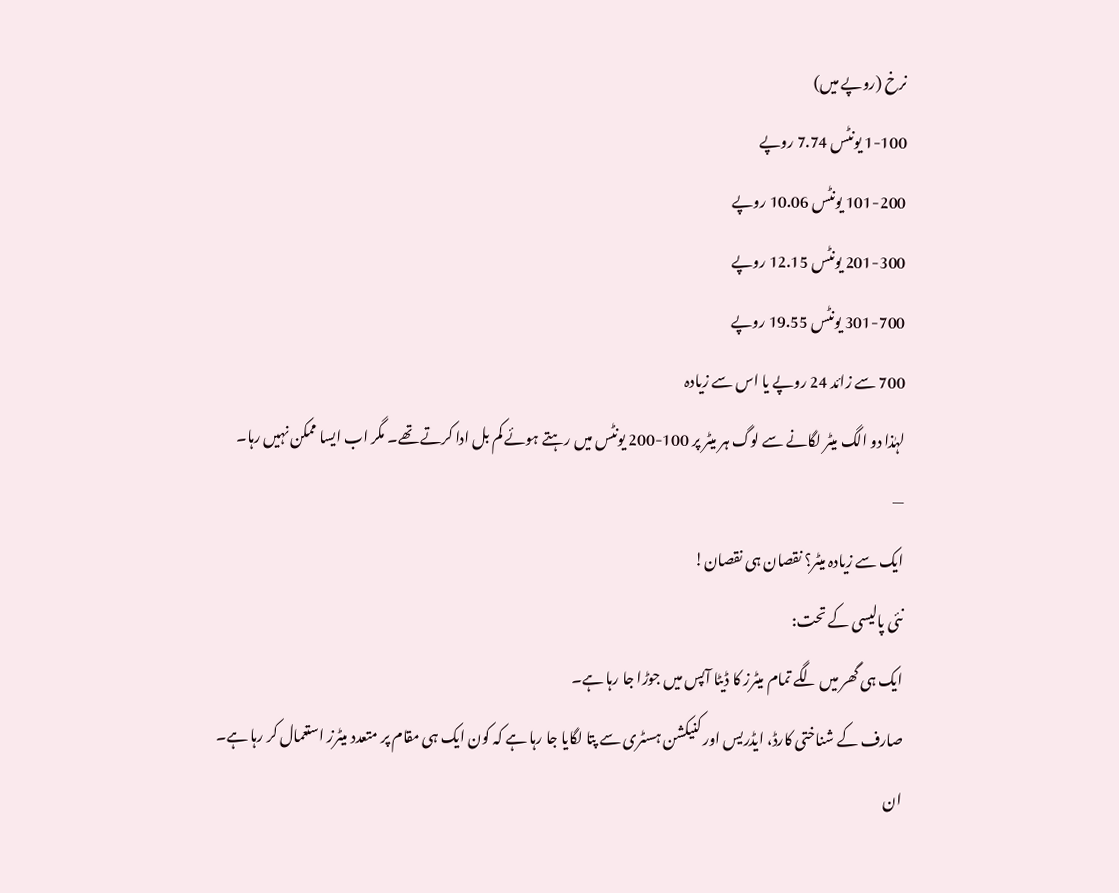نرخ (روپے میں)
1-100 یونٹس 7.74 روپے
101-200 یونٹس 10.06 روپے
201-300 یونٹس 12.15 روپے
301-700 یونٹس 19.55 روپے
700 سے زائد 24 روپے یا اس سے زیادہ
لہٰذا دو الگ میٹر لگانے سے لوگ ہر میٹر پر 100-200 یونٹس میں رہتے ہوئے کم بل ادا کرتے تھے۔ مگر اب ایسا ممکن نہیں رہا۔
—
ایک سے زیادہ میٹر؟ نقصان ہی نقصان!
نئی پالیسی کے تحت:
ایک ہی گھر میں لگے تمام میٹرز کا ڈیٹا آپس میں جوڑا جا رہا ہے۔
صارف کے شناختی کارڈ، ایڈریس اور کنیکشن ہسٹری سے پتا لگایا جا رہا ہے کہ کون ایک ہی مقام پر متعدد میٹرز استعمال کر رہا ہے۔
ان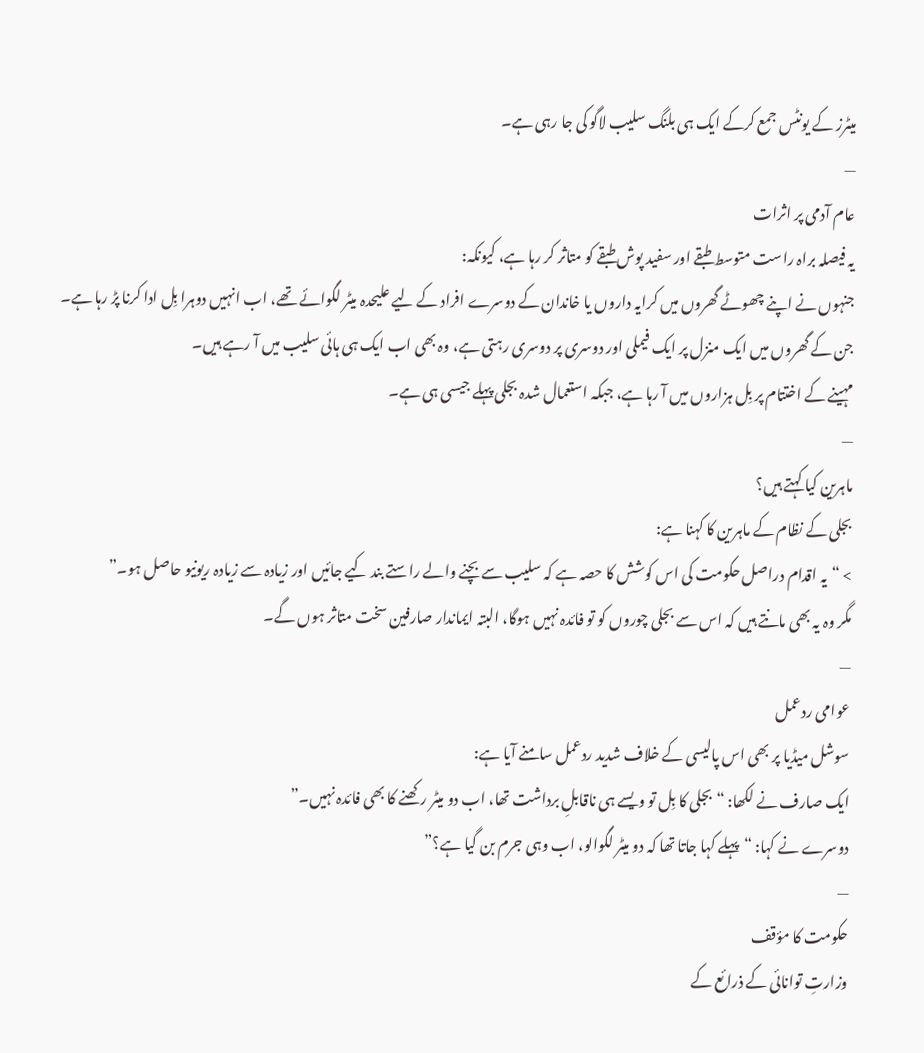میٹرز کے یونٹس جمع کرکے ایک ہی بلنگ سلیب لاگو کی جا رہی ہے۔
—
عام آدمی پر اثرات
یہ فیصلہ براہ راست متوسط طبقے اور سفید پوش طبقے کو متاثر کر رہا ہے، کیونکہ:
جنہوں نے اپنے چھوٹے گھروں میں کرایہ داروں یا خاندان کے دوسرے افراد کے لیے علیحدہ میٹر لگوائے تھے، اب انہیں دوہرا بِل ادا کرنا پڑ رہا ہے۔
جن کے گھروں میں ایک منزل پر ایک فیملی اور دوسری پر دوسری رہتی ہے، وہ بھی اب ایک ہی ہائی سلیب میں آ رہے ہیں۔
مہینے کے اختتام پر بِل ہزاروں میں آ رہا ہے، جبکہ استعمال شدہ بجلی پہلے جیسی ہی ہے۔
—
ماہرین کیا کہتے ہیں؟
بجلی کے نظام کے ماہرین کا کہنا ہے:
> “یہ اقدام دراصل حکومت کی اس کوشش کا حصہ ہے کہ سلیب سے بچنے والے راستے بند کیے جائیں اور زیادہ سے زیادہ ریونیو حاصل ہو۔”
مگر وہ یہ بھی مانتے ہیں کہ اس سے بجلی چوروں کو تو فائدہ نہیں ہوگا، البتہ ایماندار صارفین سخت متاثر ہوں گے۔
—
عوامی ردعمل
سوشل میڈیا پر بھی اس پالیسی کے خلاف شدید ردعمل سامنے آیا ہے:
ایک صارف نے لکھا: “بجلی کا بِل تو ویسے ہی ناقابلِ برداشت تھا، اب دو میٹر رکھنے کا بھی فائدہ نہیں۔”
دوسرے نے کہا: “پہلے کہا جاتا تھا کہ دو میٹر لگوالو، اب وہی جرم بن گیا ہے؟”
—
حکومت کا مؤقف
وزارتِ توانائی کے ذرائع کے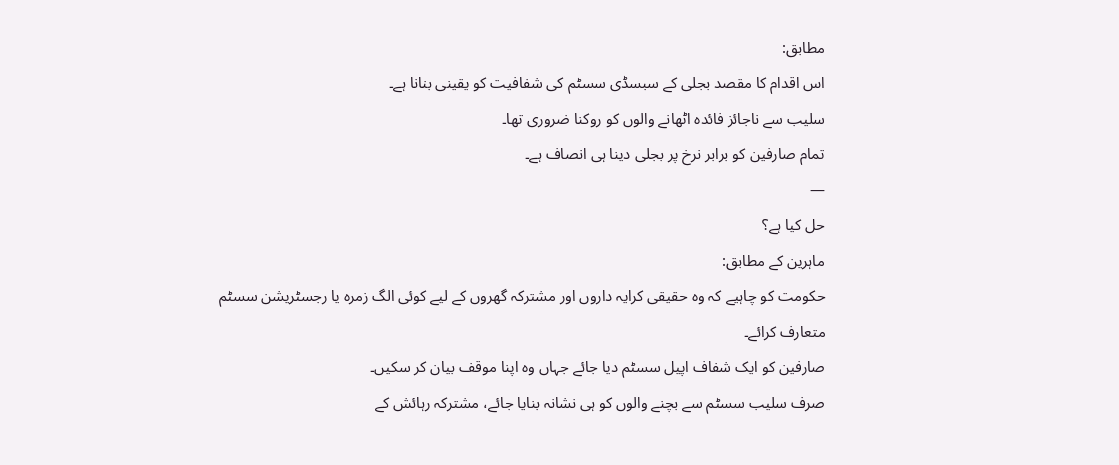مطابق:
اس اقدام کا مقصد بجلی کے سبسڈی سسٹم کی شفافیت کو یقینی بنانا ہے۔
سلیب سے ناجائز فائدہ اٹھانے والوں کو روکنا ضروری تھا۔
تمام صارفین کو برابر نرخ پر بجلی دینا ہی انصاف ہے۔
—
حل کیا ہے؟
ماہرین کے مطابق:
حکومت کو چاہیے کہ وہ حقیقی کرایہ داروں اور مشترکہ گھروں کے لیے کوئی الگ زمرہ یا رجسٹریشن سسٹم متعارف کرائے۔
صارفین کو ایک شفاف اپیل سسٹم دیا جائے جہاں وہ اپنا موقف بیان کر سکیں۔
صرف سلیب سسٹم سے بچنے والوں کو ہی نشانہ بنایا جائے، مشترکہ رہائش کے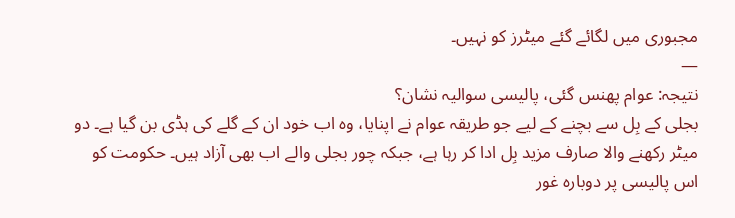مجبوری میں لگائے گئے میٹرز کو نہیں۔
—
نتیجہ: عوام پھنس گئی، پالیسی سوالیہ نشان؟
بجلی کے بِل سے بچنے کے لیے جو طریقہ عوام نے اپنایا، وہ اب خود ان کے گلے کی ہڈی بن گیا ہے۔ دو میٹر رکھنے والا صارف مزید بِل ادا کر رہا ہے، جبکہ چور بجلی والے اب بھی آزاد ہیں۔ حکومت کو اس پالیسی پر دوبارہ غور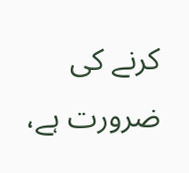کرنے کی ضرورت ہے،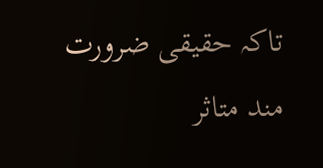تاکہ حقیقی ضرورت مند متاثر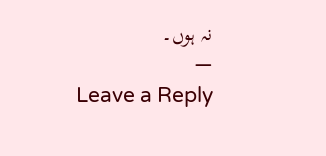نہ ہوں۔
—
Leave a Reply